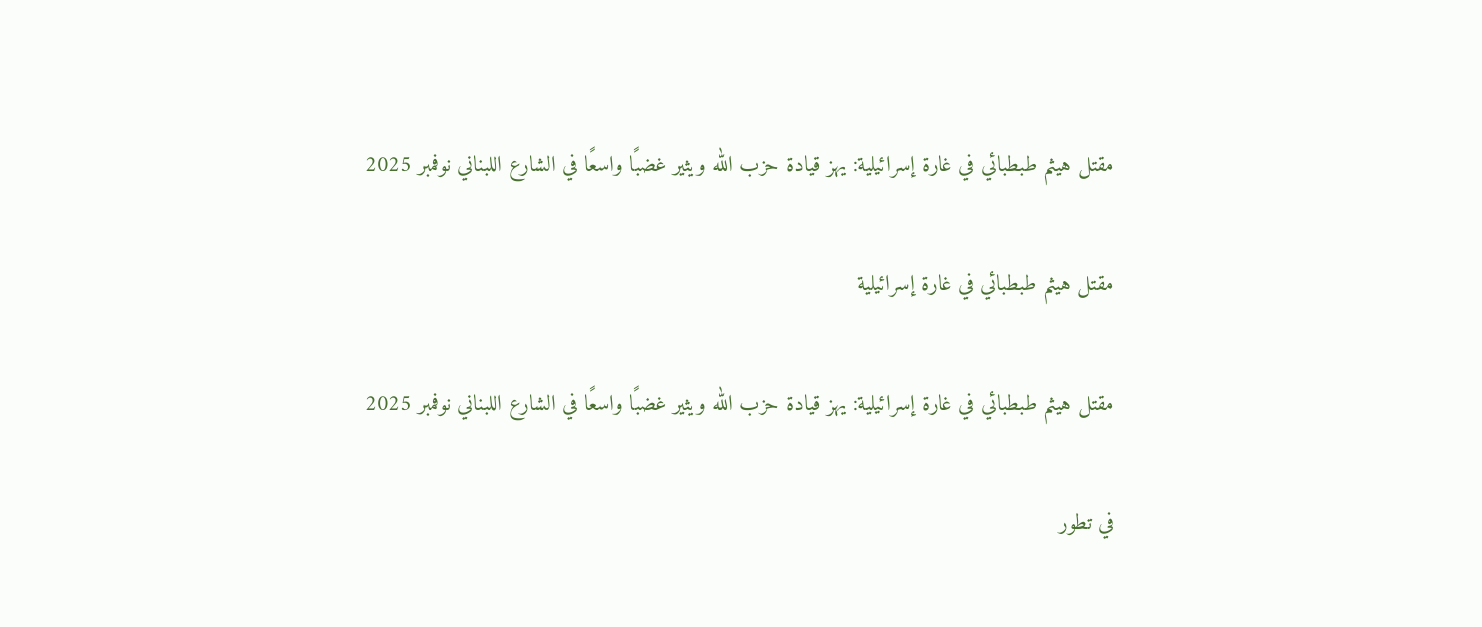مقتل هيثم طبطبائي في غارة إسرائيلية: يهز قيادة حزب الله ويثير غضبًا واسعًا في الشارع اللبناني نوفمبر 2025

مقتل هيثم طبطبائي في غارة إسرائيلية

مقتل هيثم طبطبائي في غارة إسرائيلية: يهز قيادة حزب الله ويثير غضبًا واسعًا في الشارع اللبناني نوفمبر 2025

في تطور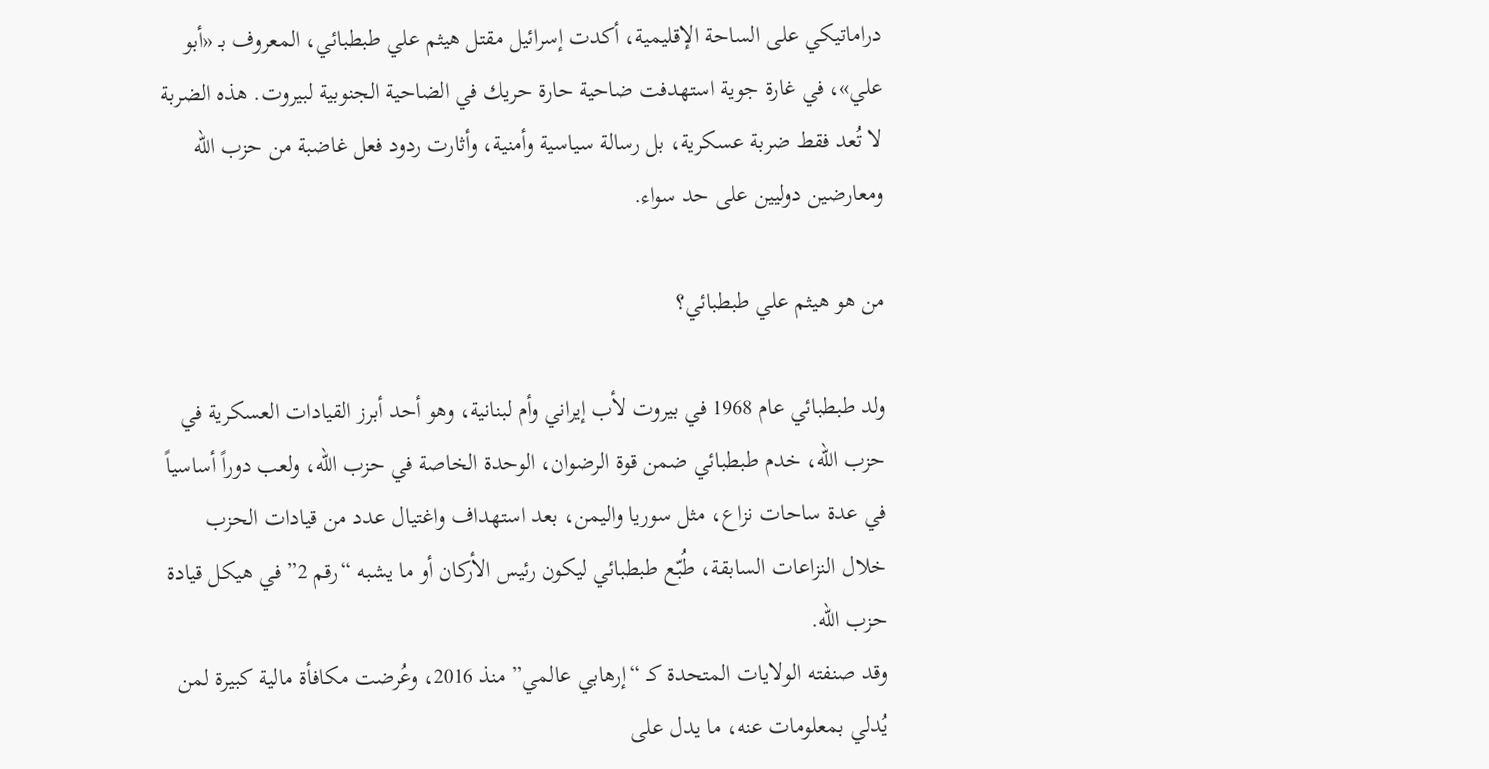دراماتيكي على الساحة الإقليمية، أكدت إسرائيل مقتل هيثم علي طبطبائي، المعروف بـ «أبو علي»، في غارة جوية استهدفت ضاحية حارة حريك في الضاحية الجنوبية لبيروت. هذه الضربة لا تُعد فقط ضربة عسكرية، بل رسالة سياسية وأمنية، وأثارت ردود فعل غاضبة من حزب الله ومعارضين دوليين على حد سواء.

من هو هيثم علي طبطبائي؟

ولد طبطبائي عام 1968 في بيروت لأب إيراني وأم لبنانية، وهو أحد أبرز القيادات العسكرية في حزب الله، خدم طبطبائي ضمن قوة الرضوان، الوحدة الخاصة في حزب الله، ولعب دوراً أساسياً في عدة ساحات نزاع، مثل سوريا واليمن، بعد استهداف واغتيال عدد من قيادات الحزب خلال النزاعات السابقة، طُبّع طبطبائي ليكون رئيس الأركان أو ما يشبه “رقم 2” في هيكل قيادة حزب الله.
وقد صنفته الولايات المتحدة كـ “إرهابي عالمي” منذ 2016، وعُرضت مكافأة مالية كبيرة لمن يُدلي بمعلومات عنه، ما يدل على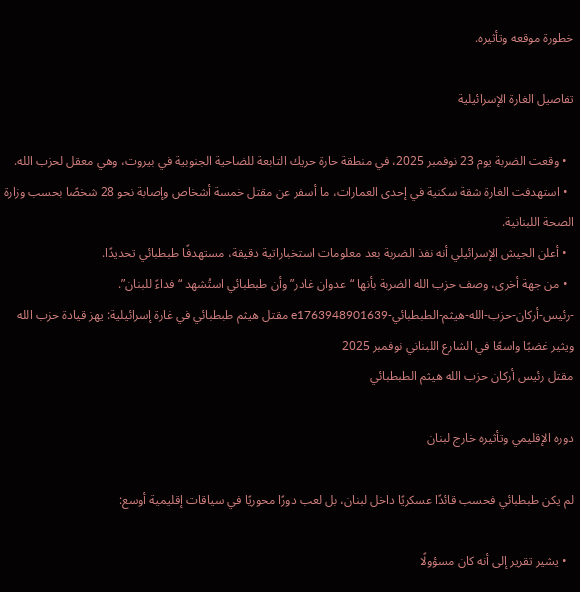خطورة موقعه وتأثيره.

تفاصيل الغارة الإسرائيلية

  • وقعت الضربة يوم 23 نوفمبر 2025، في منطقة حارة حريك التابعة للضاحية الجنوبية في بيروت، وهي معقل لحزب الله.
  • استهدفت الغارة شقة سكنية في إحدى العمارات، ما أسفر عن مقتل خمسة أشخاص وإصابة نحو 28 شخصًا بحسب وزارة الصحة اللبنانية.
  • أعلن الجيش الإسرائيلي أنه نفذ الضربة بعد معلومات استخباراتية دقيقة، مستهدفًا طبطبائي تحديدًا.
  • من جهة أخرى، وصف حزب الله الضربة بأنها “عدوان غادر” وأن طبطبائي استُشهد “فداءً للبنان”.
-رئيس-أركان-حزب-الله-هيثم-الطبطبائي-e1763948901639 مقتل هيثم طبطبائي في غارة إسرائيلية: يهز قيادة حزب الله ويثير غضبًا واسعًا في الشارع اللبناني نوفمبر 2025
مقتل رئيس أركان حزب الله هيثم الطبطبائي

دوره الإقليمي وتأثيره خارج لبنان

لم يكن طبطبائي فحسب قائدًا عسكريًا داخل لبنان، بل لعب دورًا محوريًا في سياقات إقليمية أوسع:

  • يشير تقرير إلى أنه كان مسؤولًا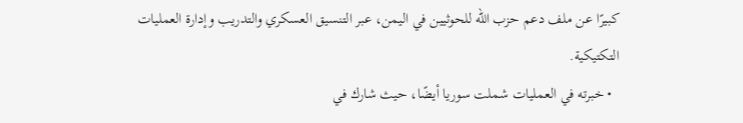كبيرًا عن ملف دعم حزب الله للحوثيين في اليمن، عبر التنسيق العسكري والتدريب وإدارة العمليات التكتيكية.
  • خبرته في العمليات شملت سوريا أيضًا، حيث شارك في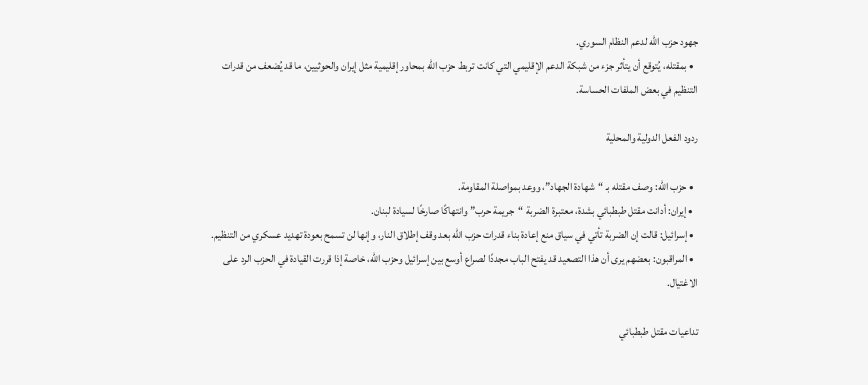جهود حزب الله لدعم النظام السوري.
  • بمقتله، يُتوقع أن يتأثر جزء من شبكة الدعم الإقليمي التي كانت تربط حزب الله بمحاور إقليمية مثل إيران والحوثيين، ما قد يُضعف من قدرات التنظيم في بعض الملفات الحساسة.

ردود الفعل الدولية والمحلية

  • حزب الله: وصف مقتله بـ “شهادة الجهاد”، ووعد بمواصلة المقاومة.
  • إيران: أدانت مقتل طبطبائي بشدة، معتبرة الضربة “جريمة حرب” وانتهاكًا صارخًا لسيادة لبنان.
  • إسرائيل: قالت إن الضربة تأتي في سياق منع إعادة بناء قدرات حزب الله بعد وقف إطلاق النار، وإنها لن تسمح بعودة تهديد عسكري من التنظيم.
  • المراقبون: بعضهم يرى أن هذا التصعيد قد يفتح الباب مجددًا لصراع أوسع بين إسرائيل وحزب الله، خاصة إذا قررت القيادة في الحزب الرد على الاغتيال.

تداعيات مقتل طبطبائي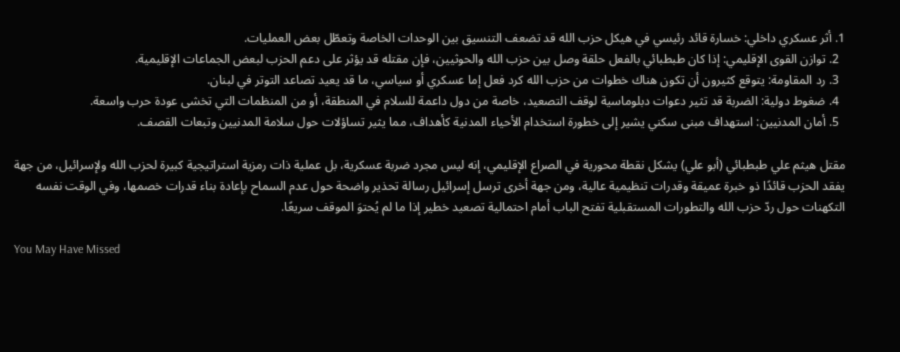1. أثر عسكري داخلي: خسارة قائد رئيسي في هيكل حزب الله قد تضعف التنسيق بين الوحدات الخاصة وتعطّل بعض العمليات.
  2. توازن القوى الإقليمي: إذا كان طبطبائي بالفعل حلقة وصل بين حزب الله والحوثيين، فإن مقتله قد يؤثر على دعم الحزب لبعض الجماعات الإقليمية.
  3. رد المقاومة: يتوقع كثيرون أن تكون هناك خطوات من حزب الله كرد فعل إما عسكري أو سياسي، ما قد يعيد تصاعد التوتر في لبنان.
  4. ضغوط دولية: الضربة قد تثير دعوات دبلوماسية لوقف التصعيد، خاصة من دول داعمة للسلام في المنطقة، أو من المنظمات التي تخشى عودة حرب واسعة.
  5. أمان المدنيين: استهداف مبنى سكني يشير إلى خطورة استخدام الأحياء المدنية كأهداف، مما يثير تساؤلات حول سلامة المدنيين وتبعات القصف.

مقتل هيثم علي طبطبائي (أبو علي) يشكل نقطة محورية في الصراع الإقليمي، إنه ليس مجرد ضربة عسكرية، بل عملية ذات رمزية استراتيجية كبيرة لحزب الله ولإسرائيل، من جهة يفقد الحزب قائدًا ذو خبرة عميقة وقدرات تنظيمية عالية، ومن جهة أخرى ترسل إسرائيل رسالة تحذير واضحة حول عدم السماح بإعادة بناء قدرات خصمها، وفي الوقت نفسه التكهنات حول ردّ حزب الله والتطورات المستقبلية تفتح الباب أمام احتمالية تصعيد خطير إذا ما لم يُحتوَ الموقف سريعًا.

You May Have Missed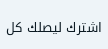اشترك ليصلك كل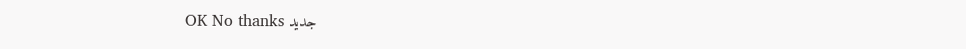جديد OK No thanks